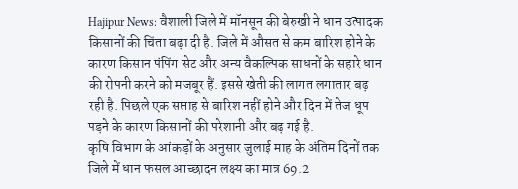Hajipur News: वैशाली जिले में मॉनसून की बेरुखी ने धान उत्पादक किसानों की चिंता बढ़ा दी है. जिले में औसत से कम बारिश होने के कारण किसान पंपिंग सेट और अन्य वैकल्पिक साधनों के सहारे धान की रोपनी करने को मजबूर हैं. इससे खेती की लागत लगातार बढ़ रही है. पिछले एक सप्ताह से बारिश नहीं होने और दिन में तेज धूप पड़ने के कारण किसानों की परेशानी और बढ़ गई है.
कृषि विभाग के आंकड़ों के अनुसार जुलाई माह के अंतिम दिनों तक जिले में धान फसल आच्छादन लक्ष्य का मात्र 69.2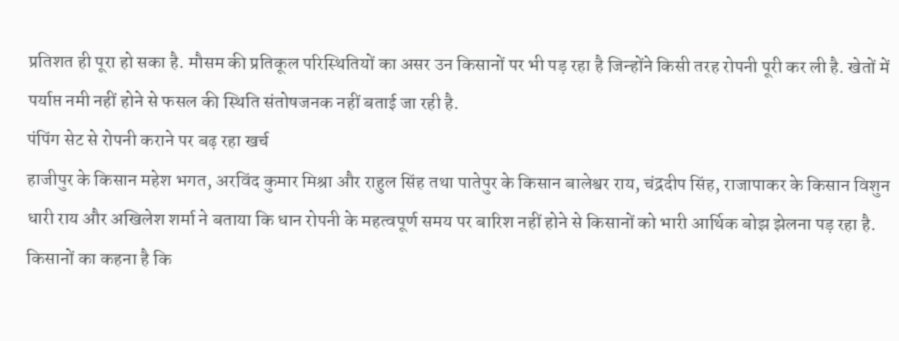प्रतिशत ही पूरा हो सका है. मौसम की प्रतिकूल परिस्थितियों का असर उन किसानों पर भी पड़ रहा है जिन्होंने किसी तरह रोपनी पूरी कर ली है. खेतों में पर्याप्त नमी नहीं होने से फसल की स्थिति संतोषजनक नहीं बताई जा रही है.
पंपिंग सेट से रोपनी कराने पर बढ़ रहा खर्च
हाजीपुर के किसान महेश भगत, अरविंद कुमार मिश्रा और राहुल सिंह तथा पातेपुर के किसान बालेश्वर राय, चंद्रदीप सिंह, राजापाकर के किसान विशुन धारी राय और अखिलेश शर्मा ने बताया कि धान रोपनी के महत्वपूर्ण समय पर बारिश नहीं होने से किसानों को भारी आर्थिक बोझ झेलना पड़ रहा है.
किसानों का कहना है कि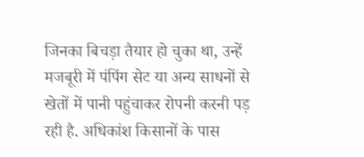जिनका बिचड़ा तैयार हो चुका था, उन्हें मजबूरी में पंपिंग सेट या अन्य साधनों से खेतों में पानी पहुंचाकर रोपनी करनी पड़ रही है. अधिकांश किसानों के पास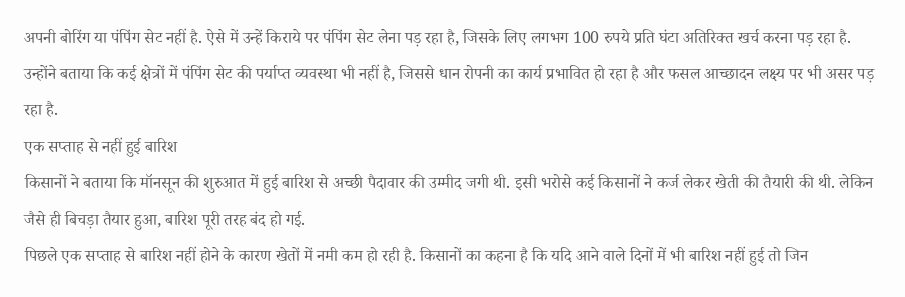अपनी बोरिंग या पंपिंग सेट नहीं है. ऐसे में उन्हें किराये पर पंपिंग सेट लेना पड़ रहा है, जिसके लिए लगभग 100 रुपये प्रति घंटा अतिरिक्त खर्च करना पड़ रहा है. उन्होंने बताया कि कई क्षेत्रों में पंपिंग सेट की पर्याप्त व्यवस्था भी नहीं है, जिससे धान रोपनी का कार्य प्रभावित हो रहा है और फसल आच्छादन लक्ष्य पर भी असर पड़ रहा है.
एक सप्ताह से नहीं हुई बारिश
किसानों ने बताया कि मॉनसून की शुरुआत में हुई बारिश से अच्छी पैदावार की उम्मीद जगी थी. इसी भरोसे कई किसानों ने कर्ज लेकर खेती की तैयारी की थी. लेकिन जैसे ही बिचड़ा तैयार हुआ, बारिश पूरी तरह बंद हो गई.
पिछले एक सप्ताह से बारिश नहीं होने के कारण खेतों में नमी कम हो रही है. किसानों का कहना है कि यदि आने वाले दिनों में भी बारिश नहीं हुई तो जिन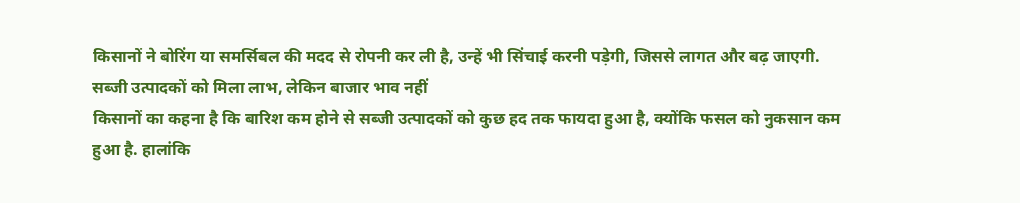किसानों ने बोरिंग या समर्सिबल की मदद से रोपनी कर ली है, उन्हें भी सिंचाई करनी पड़ेगी, जिससे लागत और बढ़ जाएगी.
सब्जी उत्पादकों को मिला लाभ, लेकिन बाजार भाव नहीं
किसानों का कहना है कि बारिश कम होने से सब्जी उत्पादकों को कुछ हद तक फायदा हुआ है, क्योंकि फसल को नुकसान कम हुआ है. हालांकि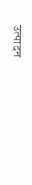उत्पादन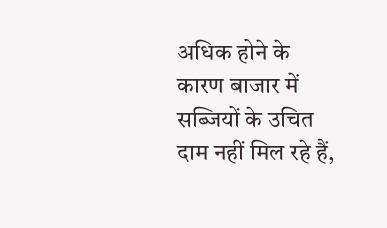अधिक होने के कारण बाजार में सब्जियों के उचित दाम नहीं मिल रहे हैं,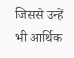जिससे उन्हें भी आर्थिक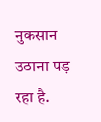नुकसान उठाना पड़ रहा है.